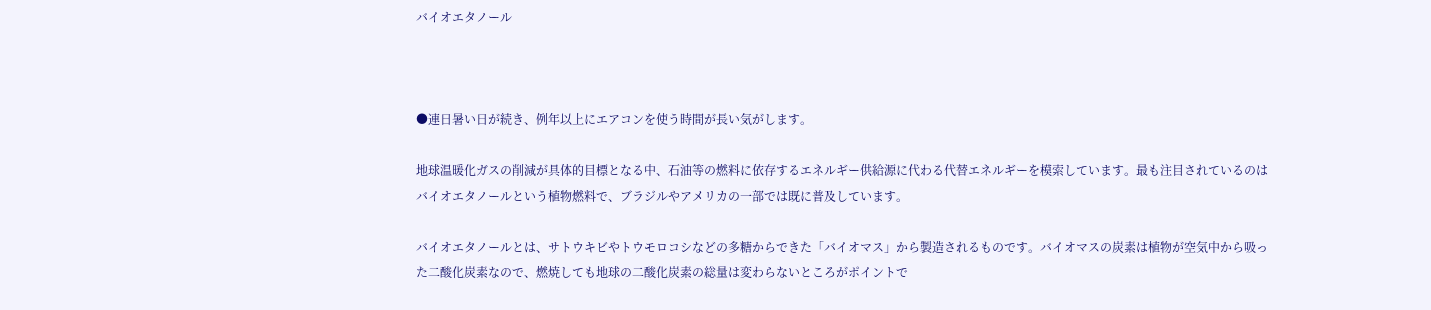バイオエタノール



●連日暑い日が続き、例年以上にエアコンを使う時間が長い気がします。

地球温暖化ガスの削減が具体的目標となる中、石油等の燃料に依存するエネルギー供給源に代わる代替エネルギーを模索しています。最も注目されているのはバイオエタノールという植物燃料で、ブラジルやアメリカの一部では既に普及しています。

バイオエタノールとは、サトウキビやトウモロコシなどの多糖からできた「バイオマス」から製造されるものです。バイオマスの炭素は植物が空気中から吸った二酸化炭素なので、燃焼しても地球の二酸化炭素の総量は変わらないところがポイントで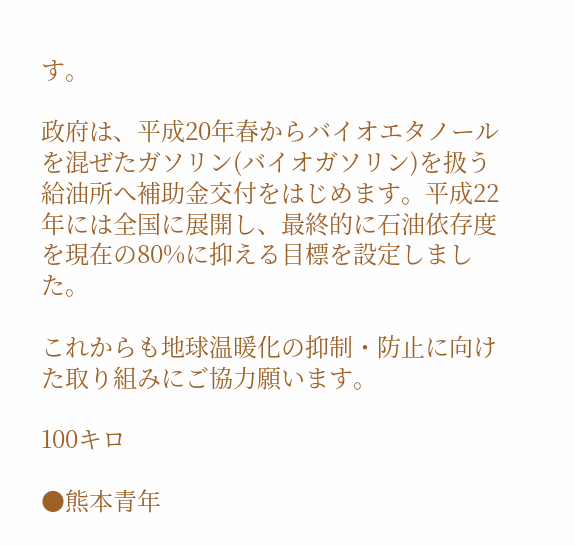す。

政府は、平成20年春からバイオエタノールを混ぜたガソリン(バイオガソリン)を扱う給油所へ補助金交付をはじめます。平成22年には全国に展開し、最終的に石油依存度を現在の80%に抑える目標を設定しました。

これからも地球温暖化の抑制・防止に向けた取り組みにご協力願います。

100キロ

●熊本青年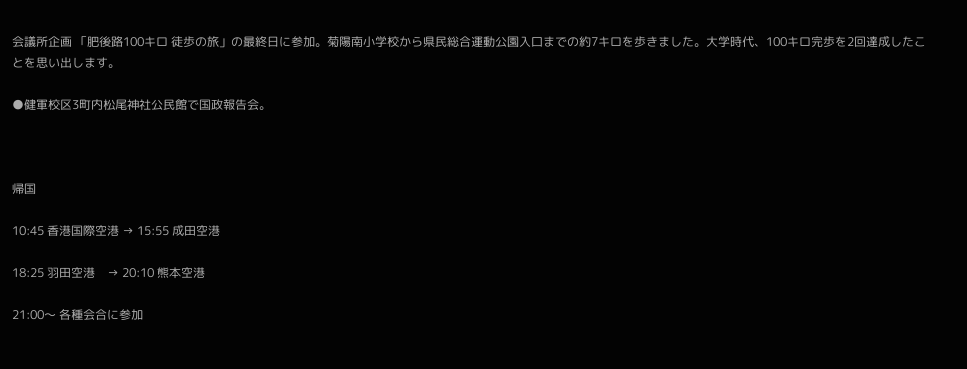会議所企画 「肥後路100キロ 徒歩の旅」の最終日に参加。菊陽南小学校から県民総合運動公園入口までの約7キロを歩きました。大学時代、100キロ完歩を2回達成したことを思い出します。

●健軍校区3町内松尾神社公民館で国政報告会。



帰国

10:45 香港国際空港 → 15:55 成田空港

18:25 羽田空港    → 20:10 熊本空港

21:00〜 各種会合に参加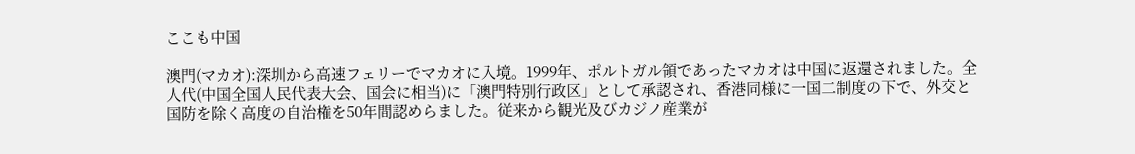ここも中国

澳門(マカオ):深圳から高速フェリーでマカオに入境。1999年、ポルトガル領であったマカオは中国に返還されました。全人代(中国全国人民代表大会、国会に相当)に「澳門特別行政区」として承認され、香港同様に一国二制度の下で、外交と国防を除く高度の自治権を50年間認めらました。従来から観光及びカジノ産業が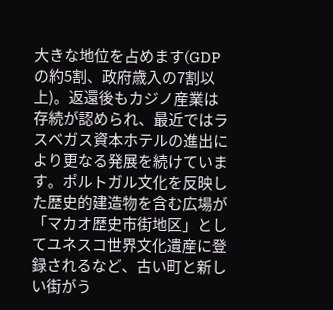大きな地位を占めます(GDPの約5割、政府歳入の7割以上)。返還後もカジノ産業は存続が認められ、最近ではラスベガス資本ホテルの進出により更なる発展を続けています。ポルトガル文化を反映した歴史的建造物を含む広場が「マカオ歴史市街地区」としてユネスコ世界文化遺産に登録されるなど、古い町と新しい街がう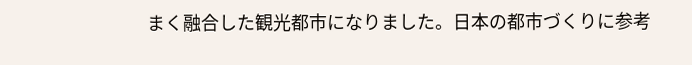まく融合した観光都市になりました。日本の都市づくりに参考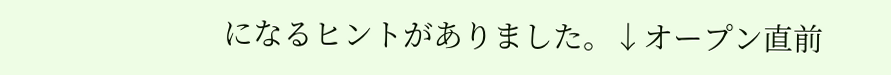になるヒントがありました。↓オープン直前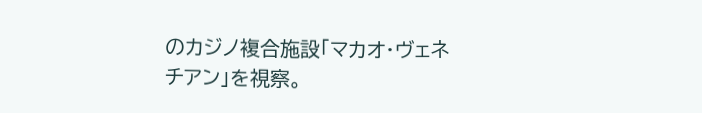のカジノ複合施設「マカオ・ヴェネチアン」を視察。